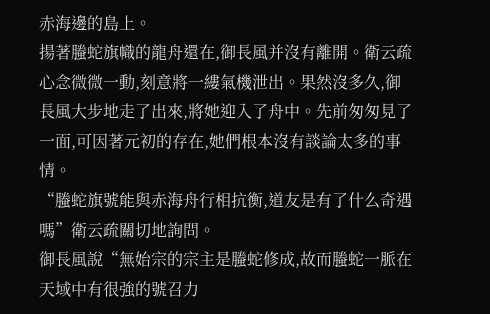赤海邊的島上。
揚著螣蛇旗幟的龍舟還在,御長風并沒有離開。衛云疏心念微微一動,刻意將一縷氣機泄出。果然沒多久,御長風大步地走了出來,將她迎入了舟中。先前匆匆見了一面,可因著元初的存在,她們根本沒有談論太多的事情。
“螣蛇旗號能與赤海舟行相抗衡,道友是有了什么奇遇嗎”衛云疏關切地詢問。
御長風說“無始宗的宗主是螣蛇修成,故而螣蛇一脈在天域中有很強的號召力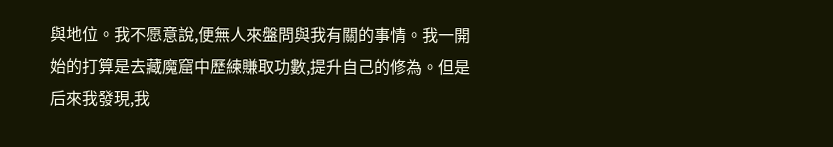與地位。我不愿意說,便無人來盤問與我有關的事情。我一開始的打算是去藏魔窟中歷練賺取功數,提升自己的修為。但是后來我發現,我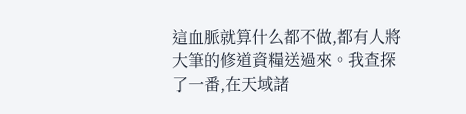這血脈就算什么都不做,都有人將大筆的修道資糧送過來。我查探了一番,在天域諸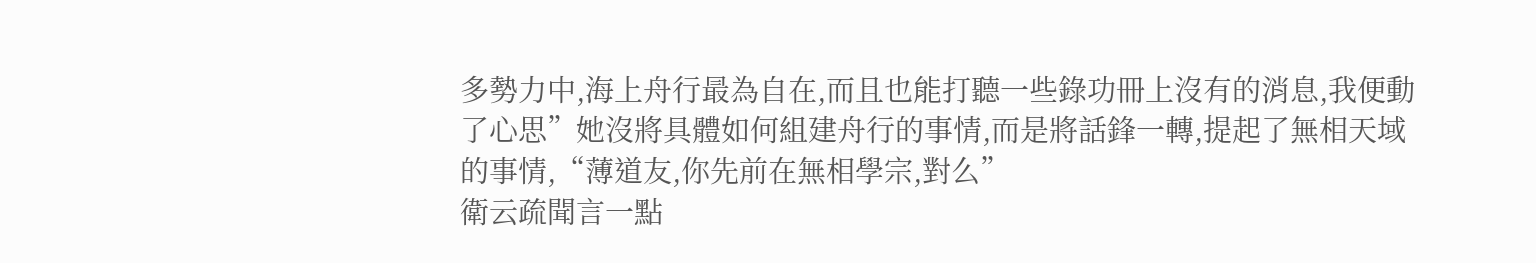多勢力中,海上舟行最為自在,而且也能打聽一些錄功冊上沒有的消息,我便動了心思”她沒將具體如何組建舟行的事情,而是將話鋒一轉,提起了無相天域的事情,“薄道友,你先前在無相學宗,對么”
衛云疏聞言一點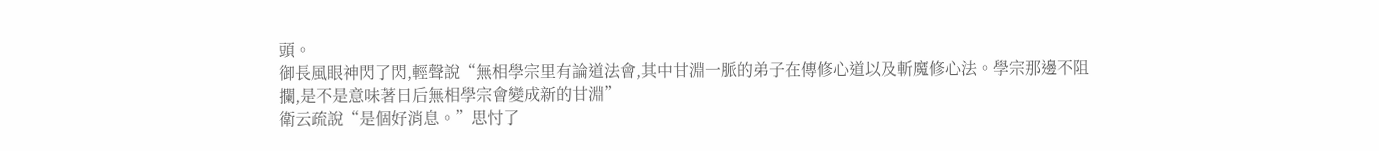頭。
御長風眼神閃了閃,輕聲說“無相學宗里有論道法會,其中甘淵一脈的弟子在傳修心道以及斬魔修心法。學宗那邊不阻攔,是不是意味著日后無相學宗會變成新的甘淵”
衛云疏說“是個好消息。”思忖了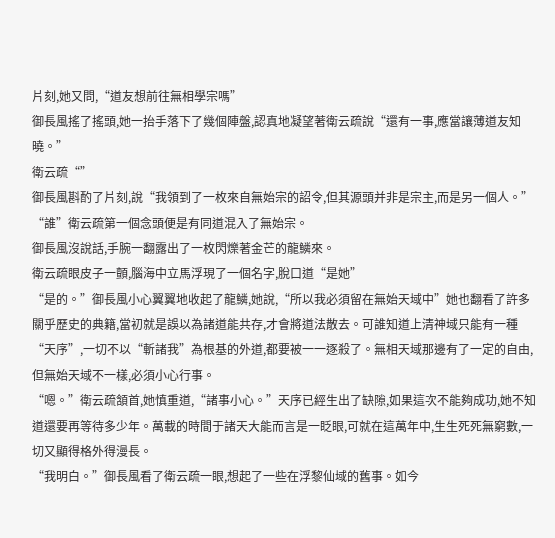片刻,她又問,“道友想前往無相學宗嗎”
御長風搖了搖頭,她一抬手落下了幾個陣盤,認真地凝望著衛云疏說“還有一事,應當讓薄道友知曉。”
衛云疏“”
御長風斟酌了片刻,說“我領到了一枚來自無始宗的詔令,但其源頭并非是宗主,而是另一個人。”
“誰”衛云疏第一個念頭便是有同道混入了無始宗。
御長風沒說話,手腕一翻露出了一枚閃爍著金芒的龍鱗來。
衛云疏眼皮子一顫,腦海中立馬浮現了一個名字,脫口道“是她”
“是的。”御長風小心翼翼地收起了龍鱗,她說,“所以我必須留在無始天域中”她也翻看了許多關乎歷史的典籍,當初就是誤以為諸道能共存,才會將道法散去。可誰知道上清神域只能有一種“天序”,一切不以“斬諸我”為根基的外道,都要被一一逐殺了。無相天域那邊有了一定的自由,但無始天域不一樣,必須小心行事。
“嗯。”衛云疏頷首,她慎重道,“諸事小心。”天序已經生出了缺隙,如果這次不能夠成功,她不知道還要再等待多少年。萬載的時間于諸天大能而言是一眨眼,可就在這萬年中,生生死死無窮數,一切又顯得格外得漫長。
“我明白。”御長風看了衛云疏一眼,想起了一些在浮黎仙域的舊事。如今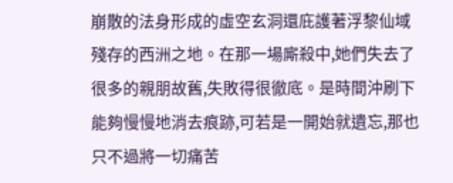崩散的法身形成的虛空玄洞還庇護著浮黎仙域殘存的西洲之地。在那一場廝殺中,她們失去了很多的親朋故舊,失敗得很徹底。是時間沖刷下能夠慢慢地消去痕跡,可若是一開始就遺忘,那也只不過將一切痛苦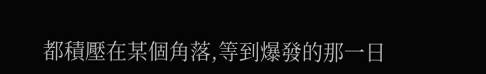都積壓在某個角落,等到爆發的那一日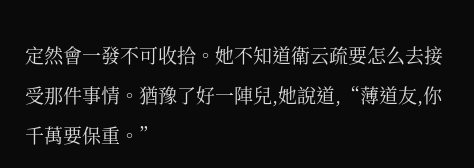定然會一發不可收拾。她不知道衛云疏要怎么去接受那件事情。猶豫了好一陣兒,她說道,“薄道友,你千萬要保重。”